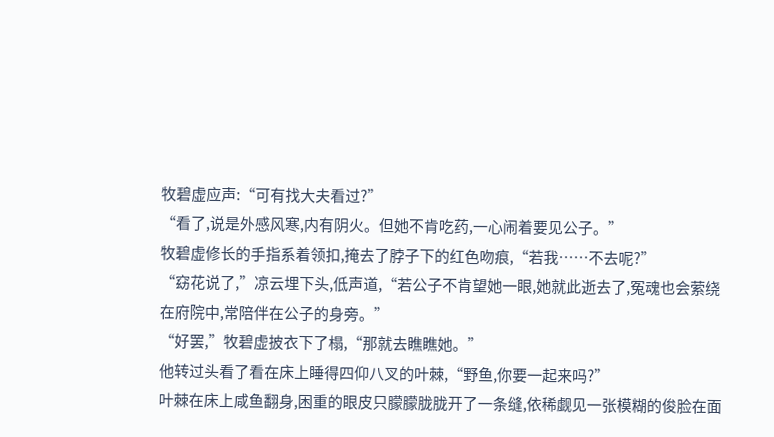牧碧虚应声:“可有找大夫看过?”
“看了,说是外感风寒,内有阴火。但她不肯吃药,一心闹着要见公子。”
牧碧虚修长的手指系着领扣,掩去了脖子下的红色吻痕,“若我……不去呢?”
“窈花说了,”凉云埋下头,低声道,“若公子不肯望她一眼,她就此逝去了,冤魂也会萦绕在府院中,常陪伴在公子的身旁。”
“好罢,”牧碧虚披衣下了榻,“那就去瞧瞧她。”
他转过头看了看在床上睡得四仰八叉的叶棘,“野鱼,你要一起来吗?”
叶棘在床上咸鱼翻身,困重的眼皮只朦朦胧胧开了一条缝,依稀觑见一张模糊的俊脸在面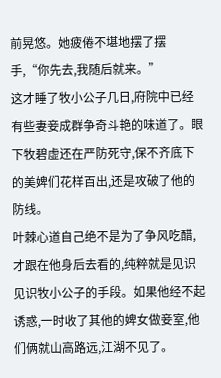前晃悠。她疲倦不堪地摆了摆手,“你先去,我随后就来。”
这才睡了牧小公子几日,府院中已经有些妻妾成群争奇斗艳的味道了。眼下牧碧虚还在严防死守,保不齐底下的美婢们花样百出,还是攻破了他的防线。
叶棘心道自己绝不是为了争风吃醋,才跟在他身后去看的,纯粹就是见识见识牧小公子的手段。如果他经不起诱惑,一时收了其他的婢女做妾室,他们俩就山高路远,江湖不见了。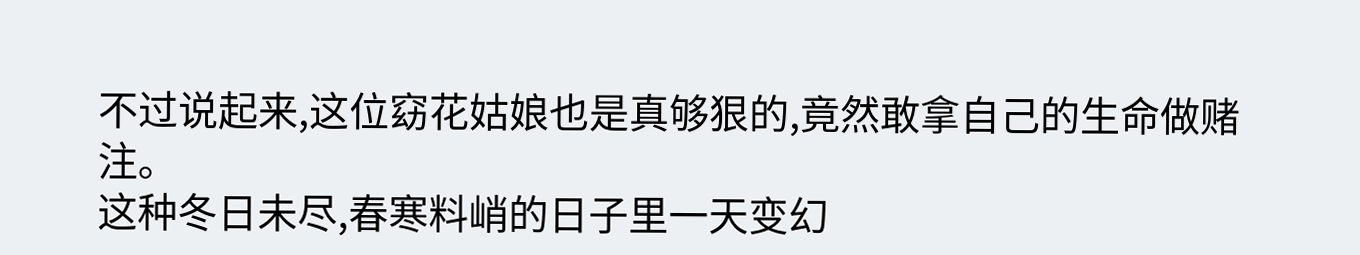不过说起来,这位窈花姑娘也是真够狠的,竟然敢拿自己的生命做赌注。
这种冬日未尽,春寒料峭的日子里一天变幻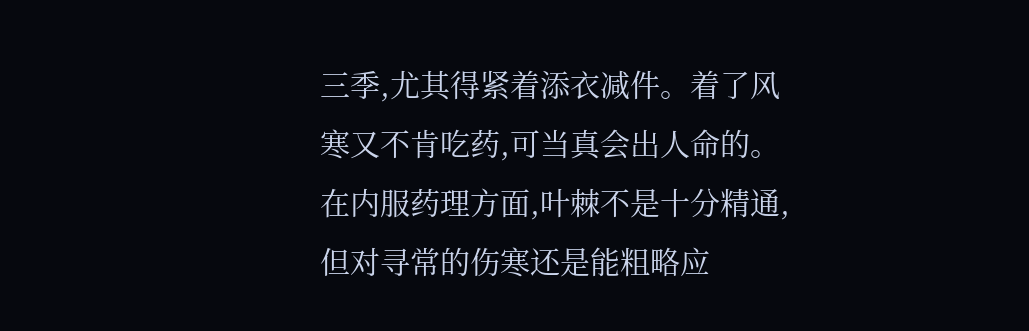三季,尤其得紧着添衣减件。着了风寒又不肯吃药,可当真会出人命的。
在内服药理方面,叶棘不是十分精通,但对寻常的伤寒还是能粗略应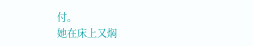付。
她在床上又焖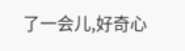了一会儿,好奇心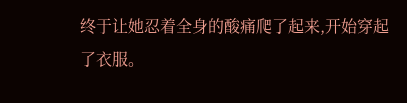终于让她忍着全身的酸痛爬了起来,开始穿起了衣服。